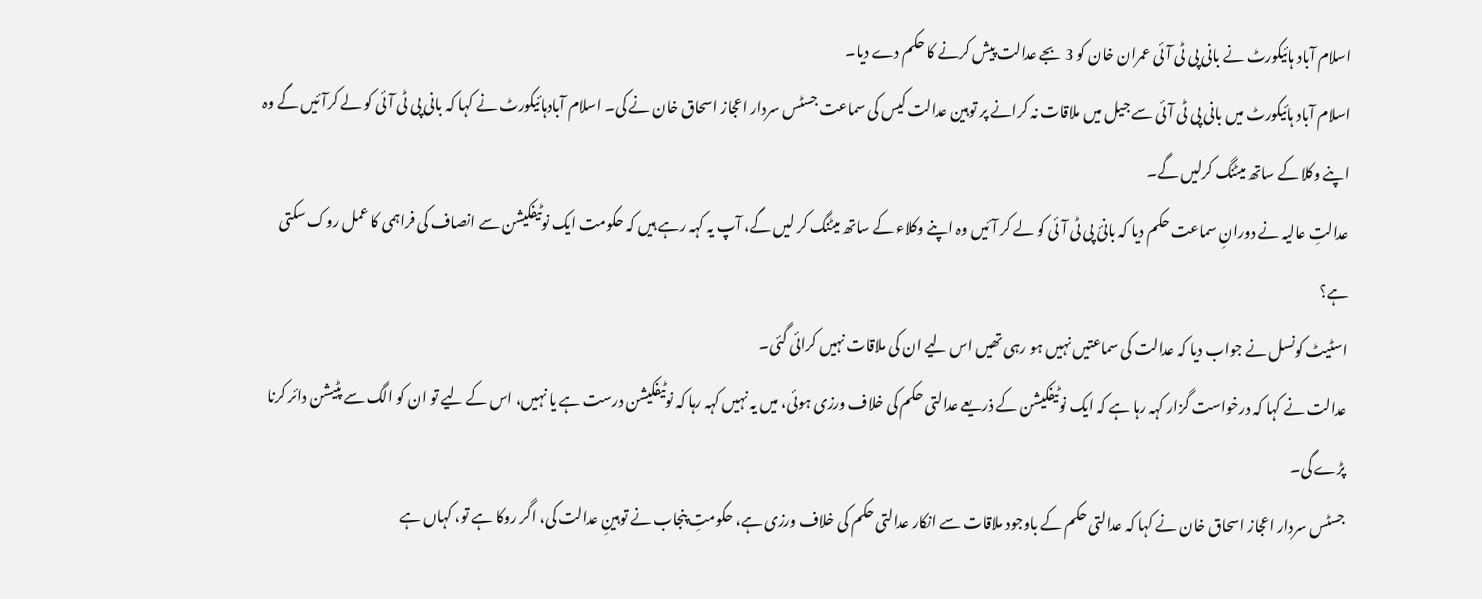اسلام آباد ہائیکورٹ نے بانی پی ٹی آئی عمران خان کو 3 بجے عدالت پیش کرنے کا حکم دے دیا۔
اسلام آباد ہائیکورٹ میں بانی پی ٹی آئی سے جیل میں ملاقات نہ کرانے پر توہین عدالت کیس کی سماعت جسٹس سردار اعجاز اسحاق خان نے کی۔ اسلام آبادہائیکورٹ نے کہا کہ بانی پی ٹی آئی کو لے کرآئیں گے وہ اپنے وکلا کے ساتھ میٹنگ کرلیں گے۔
عدالتِ عالیہ نے دورانِ سماعت حکم دیا کہ بانئ پی ٹی آئی کو لے کر آئیں وہ اپنے وکلاء کے ساتھ میٹنگ کر لیں گے، آپ یہ کہہ رہے ہیں کہ حکومت ایک نوٹیفکیشن سے انصاف کی فراہمی کا عمل روک سکتی ہے؟
اسٹیٹ کونسل نے جواب دیا کہ عدالت کی سماعتیں نہیں ہو رہی تھیں اس لیے ان کی ملاقات نہیں کرائی گئی۔
عدالت نے کہا کہ درخواست گزار کہہ رہا ہے کہ ایک نوٹیفکیشن کے ذریعے عدالتی حکم کی خلاف ورزی ہوئی، میں یہ نہیں کہہ رہا کہ نوٹیفکیشن درست ہے یا نہیں، اس کے لیے تو ان کو الگ سے پٹیشن دائر کرنا پڑے گی۔
جسٹس سردار اعجاز اسحاق خان نے کہا کہ عدالتی حکم کے باوجود ملاقات سے انکار عدالتی حکم کی خلاف ورزی ہے، حکومتِ پنجاب نے توہینِ عدالت کی، اگر روکا ہے تو، کہاں ہے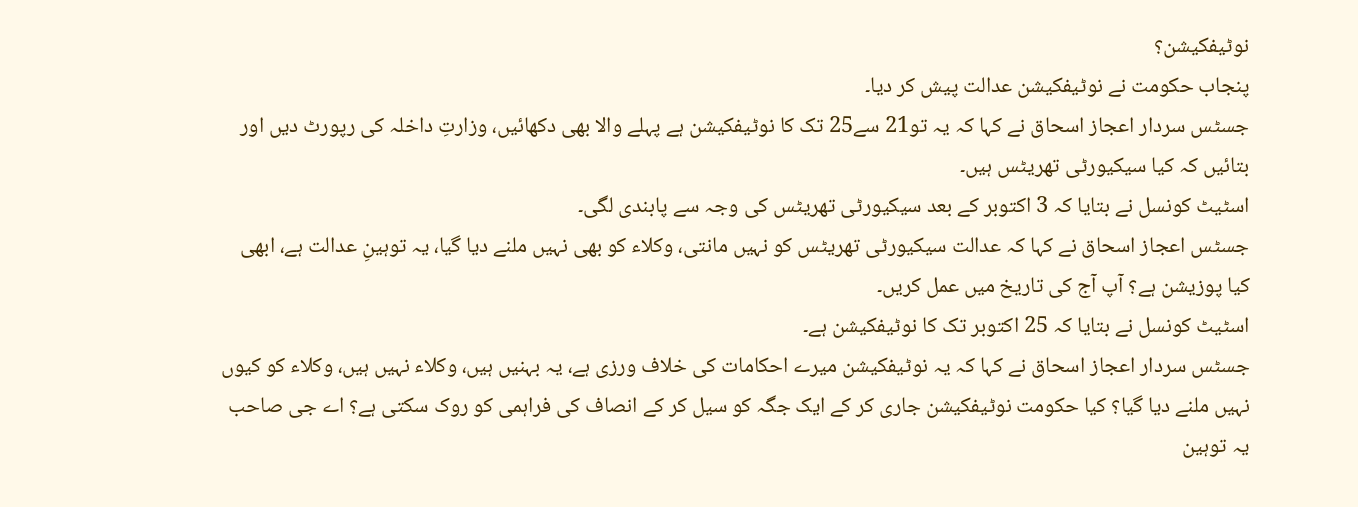نوٹیفکیشن؟
پنجاب حکومت نے نوٹیفکیشن عدالت پیش کر دیا۔
جسٹس سردار اعجاز اسحاق نے کہا کہ یہ تو21 سے25 تک کا نوٹیفکیشن ہے پہلے والا بھی دکھائیں، وزارتِ داخلہ کی رپورٹ دیں اور بتائیں کہ کیا سیکیورٹی تھریٹس ہیں۔
اسٹیٹ کونسل نے بتایا کہ 3 اکتوبر کے بعد سیکیورٹی تھریٹس کی وجہ سے پابندی لگی۔
جسٹس اعجاز اسحاق نے کہا کہ عدالت سیکیورٹی تھریٹس کو نہیں مانتی، وکلاء کو بھی نہیں ملنے دیا گیا، یہ توہینِ عدالت ہے، ابھی کیا پوزیشن ہے؟ آپ آج کی تاریخ میں عمل کریں۔
اسٹیٹ کونسل نے بتایا کہ 25 اکتوبر تک کا نوٹیفکیشن ہے۔
جسٹس سردار اعجاز اسحاق نے کہا کہ یہ نوٹیفکیشن میرے احکامات کی خلاف ورزی ہے، یہ بہنیں ہیں، وکلاء نہیں ہیں، وکلاء کو کیوں نہیں ملنے دیا گیا؟ کیا حکومت نوٹیفکیشن جاری کر کے ایک جگہ کو سیل کر کے انصاف کی فراہمی کو روک سکتی ہے؟ اے جی صاحب یہ توہین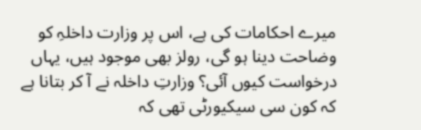میرے احکامات کی ہے، اس پر وزارت داخلہِ کو وضاحت دینا ہو گی، رولز بھی موجود ہیں، یہاں درخواست کیوں آئی؟ وزارتِ داخلہ نے آ کر بتانا ہے کہ کون سی سیکیورٹی تھی کہ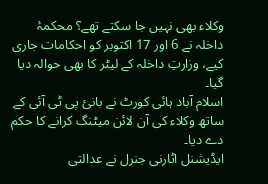وکلاء بھی نہیں جا سکتے تھے؟ محکمۂ داخلہ نے 6 اور 17 اکتوبر کو احکامات جاری کیے، وزارتِ داخلہ کے لیٹر کا بھی حوالہ دیا گیا۔
اسلام آباد ہائی کورٹ نے بانئ پی ٹی آئی کے ساتھ وکلاء کی آن لائن میٹنگ کرانے کا حکم دے دیا۔
ایڈیشنل اٹارنی جنرل نے عدالتی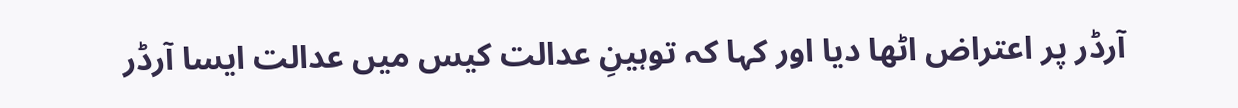آرڈر پر اعتراض اٹھا دیا اور کہا کہ توہینِ عدالت کیس میں عدالت ایسا آرڈر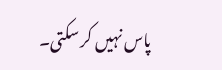پاس نہیں کر سکتی۔